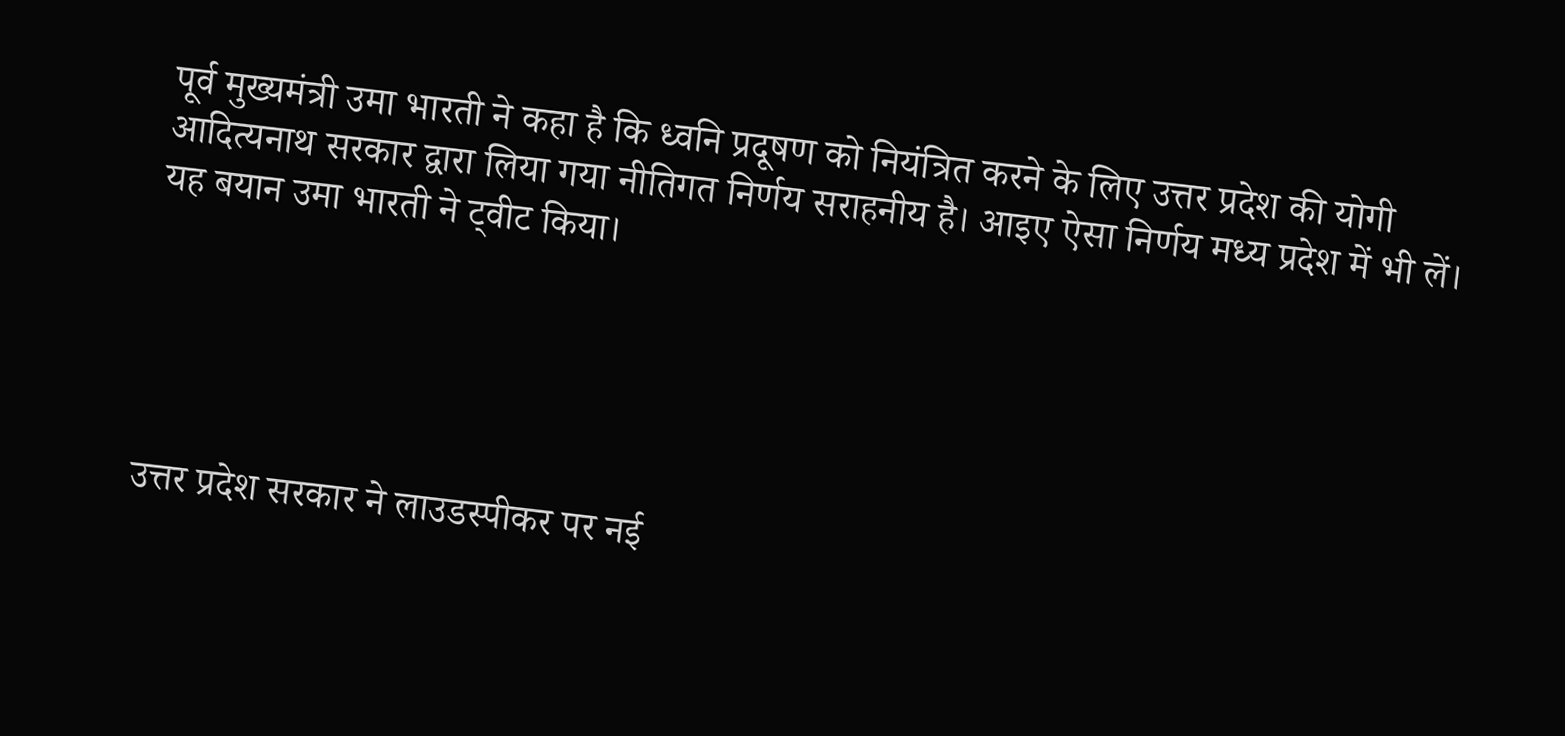पूर्व मुख्यमंत्री उमा भारती ने कहा है कि ध्वनि प्रदूषण को नियंत्रित करने के लिए उत्तर प्रदेश की योगी आदित्यनाथ सरकार द्वारा लिया गया नीतिगत निर्णय सराहनीय है। आइए ऐसा निर्णय मध्य प्रदेश में भी लें। यह बयान उमा भारती ने ट्वीट किया।





उत्तर प्रदेश सरकार ने लाउडस्पीकर पर नई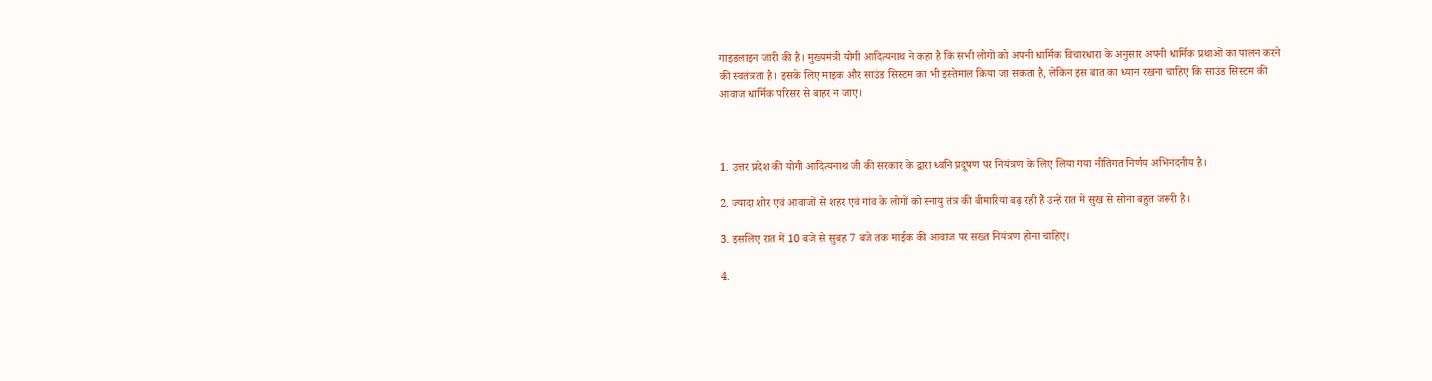गाइडलाइन जारी की है। मुख्यमंत्री योगी आदित्यनाथ ने कहा है कि सभी लोगों को अपनी धार्मिक विचारधारा के अनुसार अपनी धार्मिक प्रथाओं का पालन करने की स्वतंत्रता है। इसके लिए माइक और साउंड सिस्टम का भी इस्तेमाल किया जा सकता है, लेकिन इस बात का ध्यान रखना चाहिए कि साउंड सिस्टम की आवाज धार्मिक परिसर से बाहर न जाए।



1. उत्तर प्रदेश की योगी आदित्यनाथ जी की सरकार के द्वारा ध्वनि प्रदूषण पर नियंत्रण के लिए लिया गया नीतिगत निर्णय अभिनंदनीय है।

2. ज्यादा शोर एवं आवाजों से शहर एवं गांव के लोगों को स्नायु तंत्र की बीमारियां बढ़ रही हैं उन्हें रात में सुख से सोना बहुत जरूरी है।

3. इसलिए रात में 10 बजे से सुबह 7 बजे तक माईक की आवाज पर सख्त नियंत्रण होना चाहिए।

4.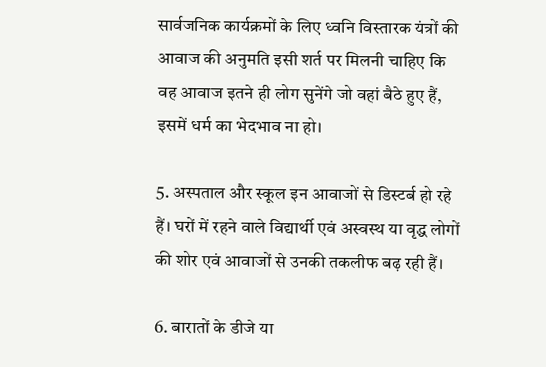सार्वजनिक कार्यक्रमों के लिए ध्वनि विस्तारक यंत्रों की आवाज की अनुमति इसी शर्त पर मिलनी चाहिए कि वह आवाज इतने ही लोग सुनेंगे जो वहां बैठे हुए हैं, इसमें धर्म का भेदभाव ना हो।

5. अस्पताल और स्कूल इन आवाजों से डिस्टर्ब हो रहे हैं। घरों में रहने वाले विद्यार्थी एवं अस्वस्थ या वृद्ध लोगों की शोर एवं आवाजों से उनकी तकलीफ बढ़ रही हैं।

6. बारातों के डीजे या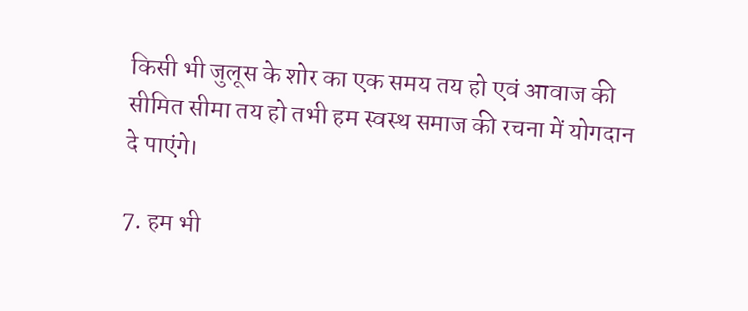किसी भी जुलूस के शोर का एक समय तय हो एवं आवाज की सीमित सीमा तय हो तभी हम स्वस्थ समाज की रचना में योगदान दे पाएंगे।

7. हम भी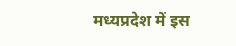मध्यप्रदेश में इस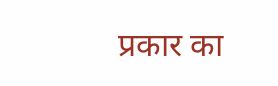प्रकार का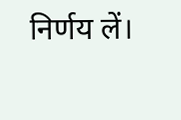निर्णय लें।